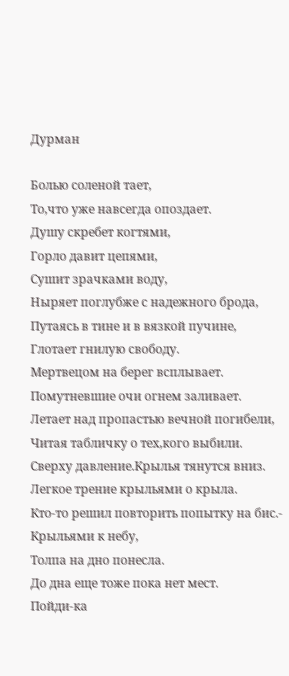Дурман

Болью соленой тает,
То,что уже навсегда опоздает.
Душу скребет когтями,
Горло давит цепями,
Сушит зрачками воду,
Ныряет поглубже с надежного брода,
Путаясь в тине и в вязкой пучине,
Глотает гнилую свободу.
Мертвецом на берег всплывает.
Помутневшие очи огнем заливает.
Летает над пропастью вечной погибели,
Читая табличку о тех,кого выбили.
Сверху давление.Крылья тянутся вниз.
Легкое трение крыльями о крыла.
Кто-то решил повторить попытку на бис.-
Крыльями к небу,
Толпа на дно понесла.
До дна еще тоже пока нет мест.
Пойди-ка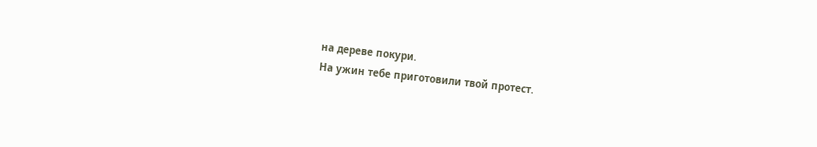на дереве покури.
На ужин тебе приготовили твой протест.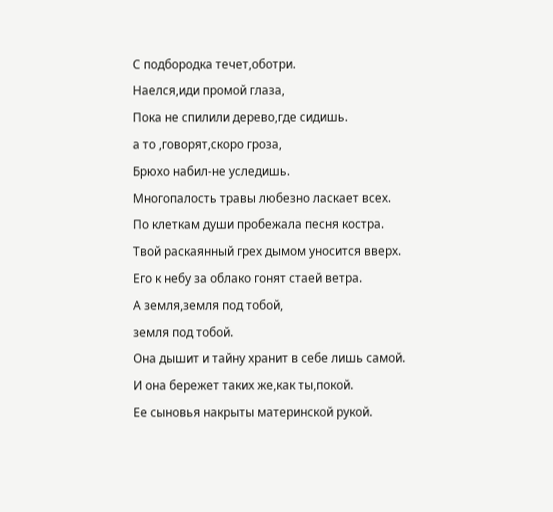С подбородка течет,оботри.
Наелся,иди промой глаза,
Пока не спилили дерево,где сидишь.
а то ,говорят,скоро гроза,
Брюхо набил-не уследишь.
Многопалость травы любезно ласкает всех.
По клеткам души пробежала песня костра.
Твой раскаянный грех дымом уносится вверх.
Его к небу за облако гонят стаей ветра.
А земля,земля под тобой,
земля под тобой.
Она дышит и тайну хранит в себе лишь самой.
И она бережет таких же,как ты,покой.
Ее сыновья накрыты материнской рукой.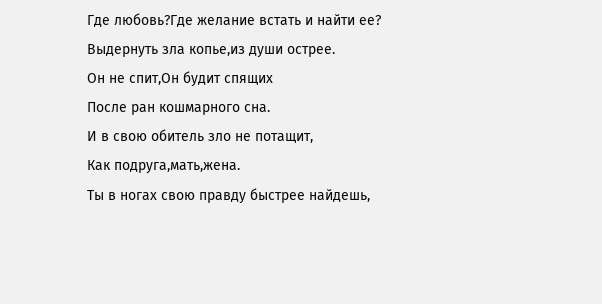Где любовь?Где желание встать и найти ее?
Выдернуть зла копье,из души острее.
Он не спит,Он будит спящих
После ран кошмарного сна.
И в свою обитель зло не потащит,
Как подруга,мать,жена.
Ты в ногах свою правду быстрее найдешь,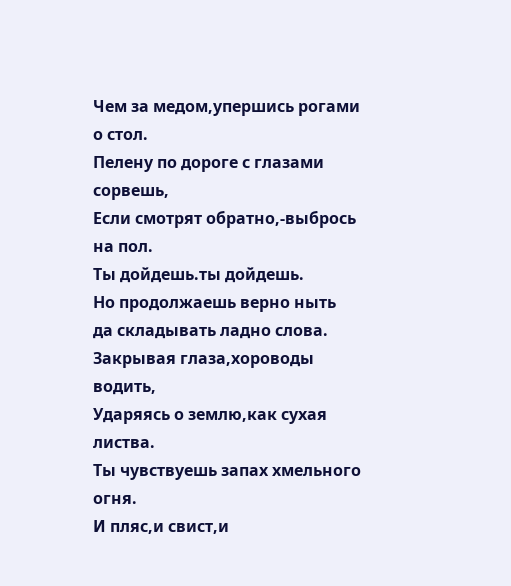Чем за медом,упершись рогами о стол.
Пелену по дороге с глазами сорвешь,
Если смотрят обратно,-выбрось на пол.
Ты дойдешь.ты дойдешь.
Но продолжаешь верно ныть
да складывать ладно слова.
Закрывая глаза,хороводы водить,
Ударяясь о землю,как сухая листва.
Ты чувствуешь запах хмельного огня.
И пляс,и свист,и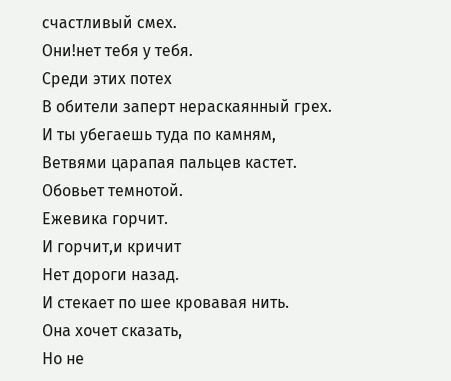счастливый смех.
Они!нет тебя у тебя.
Среди этих потех
В обители заперт нераскаянный грех.
И ты убегаешь туда по камням,
Ветвями царапая пальцев кастет.
Обовьет темнотой.
Ежевика горчит.
И горчит,и кричит
Нет дороги назад.
И стекает по шее кровавая нить.
Она хочет сказать,
Но не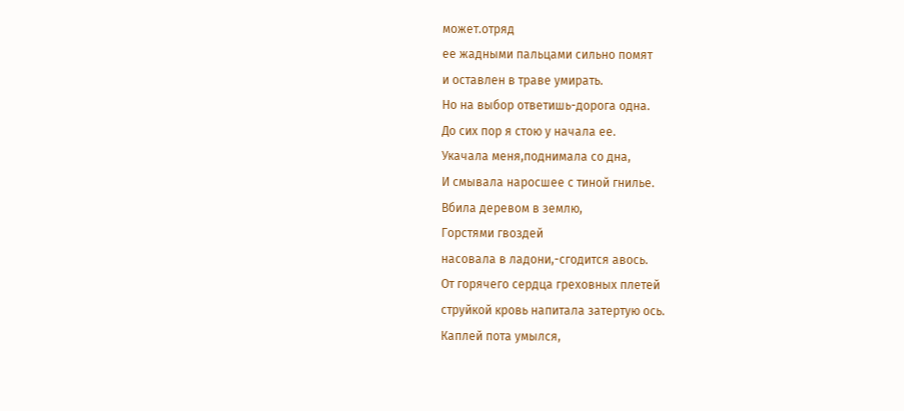может.отряд
ее жадными пальцами сильно помят
и оставлен в траве умирать.
Но на выбор ответишь-дорога одна.
До сих пор я стою у начала ее.
Укачала меня,поднимала со дна,
И смывала наросшее с тиной гнилье.
Вбила деревом в землю,
Горстями гвоздей
насовала в ладони,-сгодится авось.
От горячего сердца греховных плетей
струйкой кровь напитала затертую ось.
Каплей пота умылся,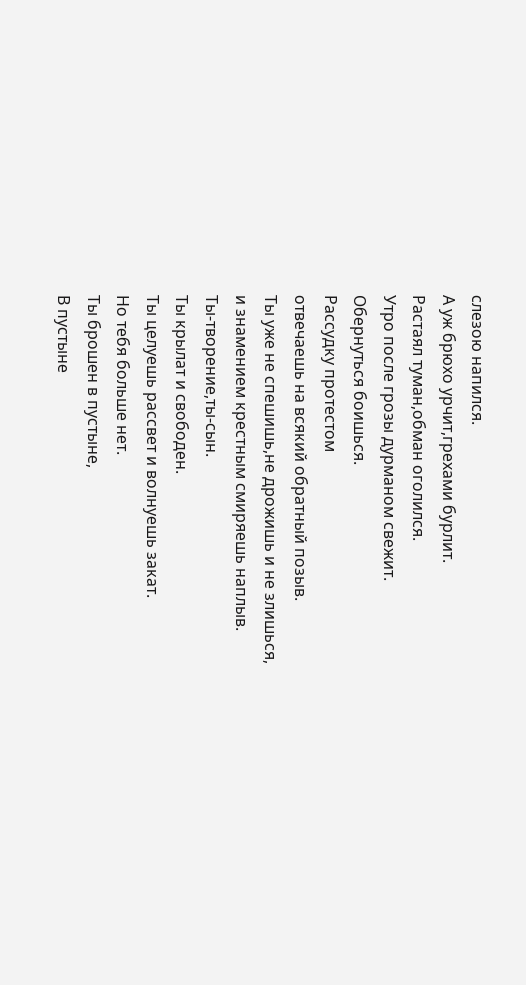слезою напился.
А уж брюхо урчит,грехами бурлит.
Растаял туман,обман оголился.
Утро после грозы дурманом свежит.
Обернуться боишься.
Рассудку протестом
отвечаешь на всякий обратный позыв.
Ты уже не спешишь,не дрожишь и не злишься,
и знамением крестным смиряешь наплыв.
Ты-творение,ты-сын.
Ты крылат и свободен.
Ты целуешь рассвет и волнуешь закат.
Но тебя больше нет.
Ты брошен в пустыне,
В пустыне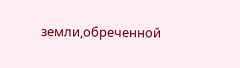земли,обреченной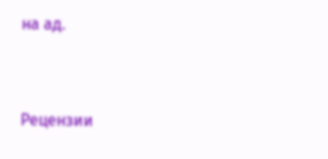на ад.


Рецензии